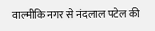वाल्मीकि नगर से नंदलाल पटेल की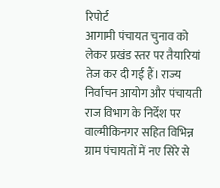रिपोर्ट
आगामी पंचायत चुनाव को लेकर प्रखंड स्तर पर तैयारियां तेज कर दी गई हैं। राज्य निर्वाचन आयोग और पंचायती राज विभाग के निर्देश पर वाल्मीकिनगर सहित विभिन्न ग्राम पंचायतों में नए सिरे से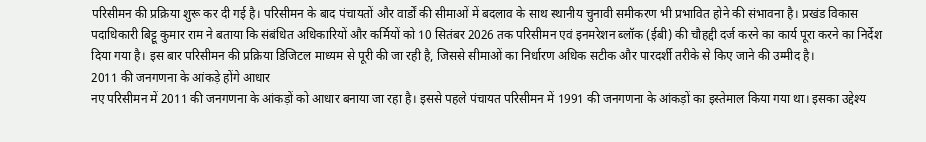परिसीमन की प्रक्रिया शुरू कर दी गई है। परिसीमन के बाद पंचायतों और वार्डों की सीमाओं में बदलाव के साथ स्थानीय चुनावी समीकरण भी प्रभावित होने की संभावना है। प्रखंड विकास पदाधिकारी बिट्टू कुमार राम ने बताया कि संबंधित अधिकारियों और कर्मियों को 10 सितंबर 2026 तक परिसीमन एवं इनमरेशन ब्लॉक (ईबी) की चौहद्दी दर्ज करने का कार्य पूरा करने का निर्देश दिया गया है। इस बार परिसीमन की प्रक्रिया डिजिटल माध्यम से पूरी की जा रही है, जिससे सीमाओं का निर्धारण अधिक सटीक और पारदर्शी तरीके से किए जाने की उम्मीद है।
2011 की जनगणना के आंकड़े होंगे आधार
नए परिसीमन में 2011 की जनगणना के आंकड़ों को आधार बनाया जा रहा है। इससे पहले पंचायत परिसीमन में 1991 की जनगणना के आंकड़ों का इस्तेमाल किया गया था। इसका उद्देश्य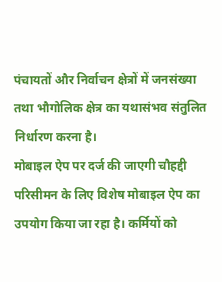पंचायतों और निर्वाचन क्षेत्रों में जनसंख्या तथा भौगोलिक क्षेत्र का यथासंभव संतुलित निर्धारण करना है।
मोबाइल ऐप पर दर्ज की जाएगी चौहद्दी
परिसीमन के लिए विशेष मोबाइल ऐप का उपयोग किया जा रहा है। कर्मियों को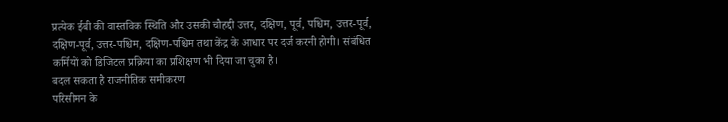प्रत्येक ईबी की वास्तविक स्थिति और उसकी चौहद्दी उत्तर, दक्षिण, पूर्व, पश्चिम, उत्तर-पूर्व, दक्षिण-पूर्व, उत्तर-पश्चिम, दक्षिण-पश्चिम तथा केंद्र के आधार पर दर्ज करनी होगी। संबंधित कर्मियों को डिजिटल प्रक्रिया का प्रशिक्षण भी दिया जा चुका है।
बदल सकता है राजनीतिक समीकरण
परिसीमन के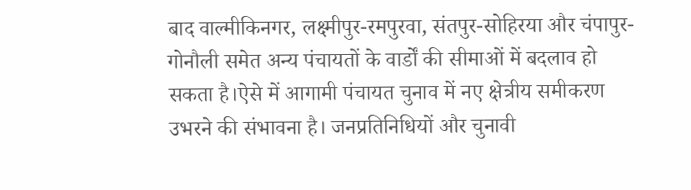बाद वाल्मीकिनगर, लक्ष्मीपुर-रमपुरवा, संतपुर-सोहिरया और चंपापुर-गोनौली समेत अन्य पंचायतों के वार्डों की सीमाओं में बदलाव हो सकता है।ऐसे में आगामी पंचायत चुनाव में नए क्षेत्रीय समीकरण उभरने की संभावना है। जनप्रतिनिधियों और चुनावी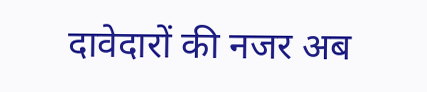दावेदारों की नजर अब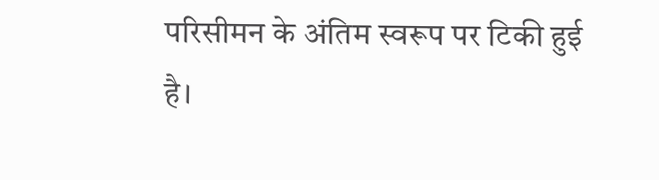परिसीमन के अंतिम स्वरूप पर टिकी हुई है।